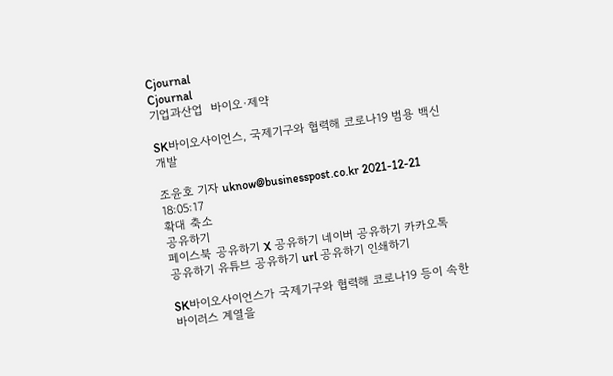Cjournal
Cjournal
기업과산업  바이오·제약

SK바이오사이언스, 국제기구와 협력해 코로나19 범용 백신 개발

조윤호 기자 uknow@businesspost.co.kr 2021-12-21 18:05:17
확대 축소
공유하기
페이스북 공유하기 X 공유하기 네이버 공유하기 카카오톡 공유하기 유튜브 공유하기 url 공유하기 인쇄하기

SK바이오사이언스가 국제기구와 협력해 코로나19 등이 속한 바이러스 계열을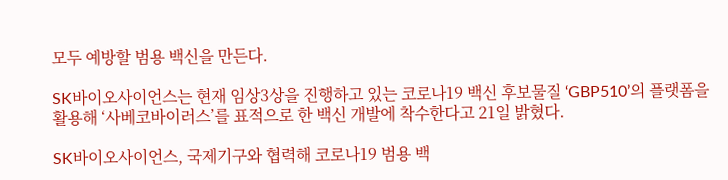모두 예방할 범용 백신을 만든다.

SK바이오사이언스는 현재 임상3상을 진행하고 있는 코로나19 백신 후보물질 ‘GBP510’의 플랫폼을 활용해 ‘사베코바이러스’를 표적으로 한 백신 개발에 착수한다고 21일 밝혔다.

SK바이오사이언스, 국제기구와 협력해 코로나19 범용 백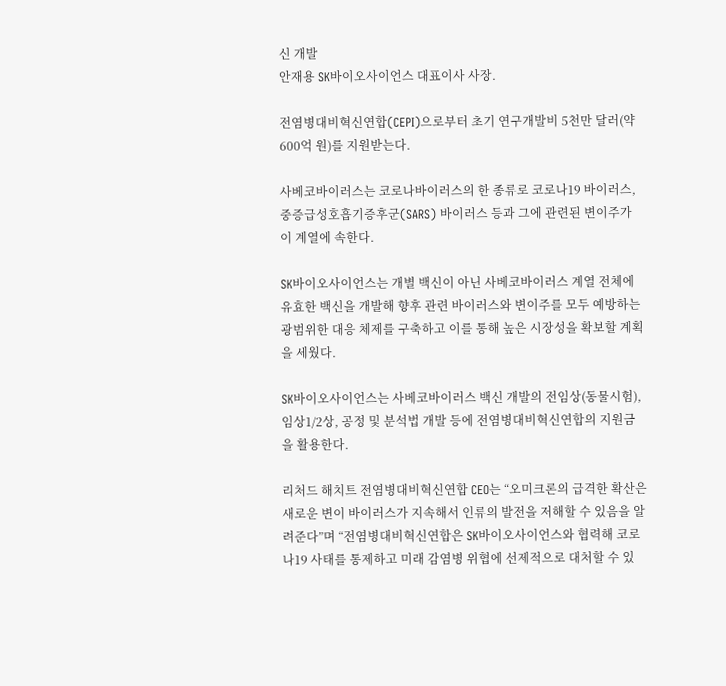신 개발
안재용 SK바이오사이언스 대표이사 사장.

전염병대비혁신연합(CEPI)으로부터 초기 연구개발비 5천만 달러(약 600억 원)를 지원받는다.

사베코바이러스는 코로나바이러스의 한 종류로 코로나19 바이러스, 중증급성호흡기증후군(SARS) 바이러스 등과 그에 관련된 변이주가 이 계열에 속한다.

SK바이오사이언스는 개별 백신이 아닌 사베코바이러스 계열 전체에 유효한 백신을 개발해 향후 관련 바이러스와 변이주를 모두 예방하는 광범위한 대응 체제를 구축하고 이를 통해 높은 시장성을 확보할 계획을 세웠다.

SK바이오사이언스는 사베코바이러스 백신 개발의 전임상(동물시험), 임상1/2상, 공정 및 분석법 개발 등에 전염병대비혁신연합의 지원금을 활용한다.

리처드 해치트 전염병대비혁신연합 CEO는 “오미크론의 급격한 확산은 새로운 변이 바이러스가 지속해서 인류의 발전을 저해할 수 있음을 알려준다”며 “전염병대비혁신연합은 SK바이오사이언스와 협력해 코로나19 사태를 통제하고 미래 감염병 위협에 선제적으로 대처할 수 있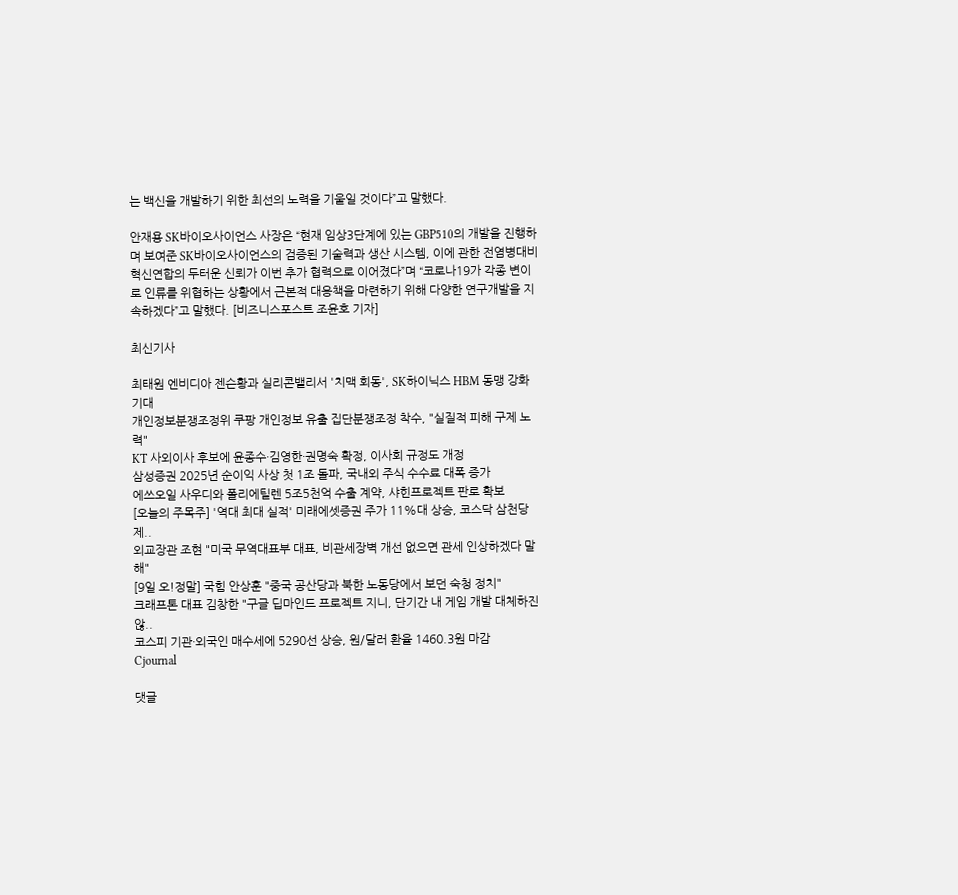는 백신을 개발하기 위한 최선의 노력을 기울일 것이다”고 말했다.

안재용 SK바이오사이언스 사장은 “현재 임상3단계에 있는 GBP510의 개발을 진행하며 보여준 SK바이오사이언스의 검증된 기술력과 생산 시스템, 이에 관한 전염병대비혁신연합의 두터운 신뢰가 이번 추가 협력으로 이어졌다”며 “코로나19가 각종 변이로 인류를 위협하는 상황에서 근본적 대응책을 마련하기 위해 다양한 연구개발을 지속하겠다”고 말했다. [비즈니스포스트 조윤호 기자]

최신기사

최태원 엔비디아 젠슨황과 실리콘밸리서 '치맥 회동', SK하이닉스 HBM 동맹 강화 기대
개인정보분쟁조정위 쿠팡 개인정보 유출 집단분쟁조정 착수, "실질적 피해 구제 노력"
KT 사외이사 후보에 윤종수·김영한·권명숙 확정, 이사회 규정도 개정
삼성증권 2025년 순이익 사상 첫 1조 돌파, 국내외 주식 수수료 대폭 증가
에쓰오일 사우디와 폴리에틸렌 5조5천억 수출 계약, 샤힌프로젝트 판로 확보
[오늘의 주목주] '역대 최대 실적' 미래에셋증권 주가 11%대 상승, 코스닥 삼천당제..
외교장관 조현 "미국 무역대표부 대표, 비관세장벽 개선 없으면 관세 인상하겠다 말해"
[9일 오!정말] 국힘 안상훈 "중국 공산당과 북한 노동당에서 보던 숙청 정치"
크래프톤 대표 김창한 "구글 딥마인드 프로젝트 지니, 단기간 내 게임 개발 대체하진 않..
코스피 기관·외국인 매수세에 5290선 상승, 원/달러 환율 1460.3원 마감
Cjournal

댓글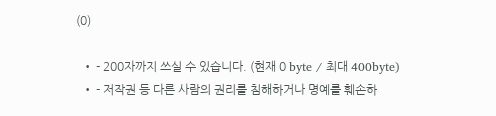(0)

  • - 200자까지 쓰실 수 있습니다. (현재 0 byte / 최대 400byte)
  • - 저작권 등 다른 사람의 권리를 침해하거나 명예를 훼손하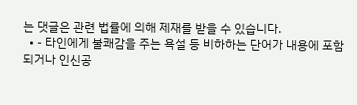는 댓글은 관련 법률에 의해 제재를 받을 수 있습니다.
  • - 타인에게 불쾌감을 주는 욕설 등 비하하는 단어가 내용에 포함되거나 인신공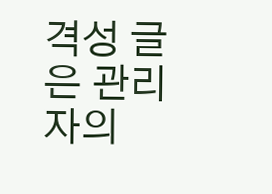격성 글은 관리자의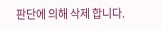판단에 의해 삭제 합니다.